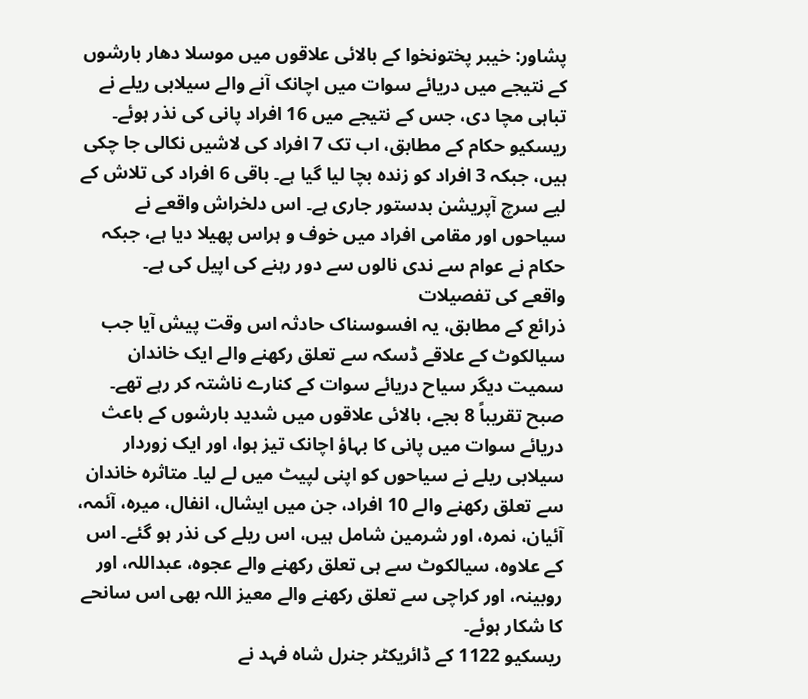پشاور: خیبر پختونخوا کے بالائی علاقوں میں موسلا دھار بارشوں کے نتیجے میں دریائے سوات میں اچانک آنے والے سیلابی ریلے نے تباہی مچا دی، جس کے نتیجے میں 16 افراد پانی کی نذر ہوئے۔ ریسکیو حکام کے مطابق، اب تک 7 افراد کی لاشیں نکالی جا چکی ہیں، جبکہ 3 افراد کو زندہ بچا لیا گیا ہے۔ باقی 6 افراد کی تلاش کے لیے سرچ آپریشن بدستور جاری ہے۔ اس دلخراش واقعے نے سیاحوں اور مقامی افراد میں خوف و ہراس پھیلا دیا ہے، جبکہ حکام نے عوام سے ندی نالوں سے دور رہنے کی اپیل کی ہے۔
واقعے کی تفصیلات
ذرائع کے مطابق، یہ افسوسناک حادثہ اس وقت پیش آیا جب سیالکوٹ کے علاقے ڈسکہ سے تعلق رکھنے والے ایک خاندان سمیت دیگر سیاح دریائے سوات کے کنارے ناشتہ کر رہے تھے۔ صبح تقریباً 8 بجے، بالائی علاقوں میں شدید بارشوں کے باعث دریائے سوات میں پانی کا بہاؤ اچانک تیز ہوا، اور ایک زوردار سیلابی ریلے نے سیاحوں کو اپنی لپیٹ میں لے لیا۔ متاثرہ خاندان سے تعلق رکھنے والے 10 افراد، جن میں ایشال، انفال، میرہ، آئمہ، آئیان، نمرہ، اور شرمین شامل ہیں، اس ریلے کی نذر ہو گئے۔ اس کے علاوہ، سیالکوٹ سے ہی تعلق رکھنے والے عجوہ، عبداللہ، اور روبینہ، اور کراچی سے تعلق رکھنے والے معیز اللہ بھی اس سانحے کا شکار ہوئے۔
ریسکیو 1122 کے ڈائریکٹر جنرل شاہ فہد نے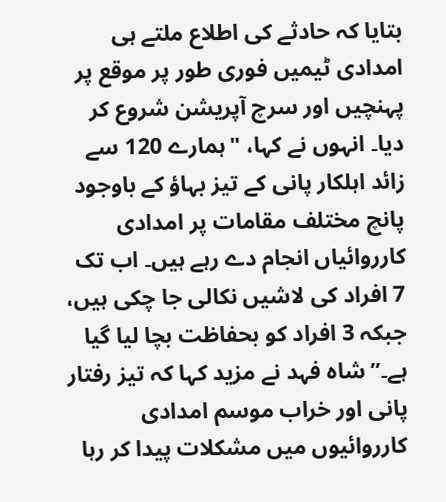بتایا کہ حادثے کی اطلاع ملتے ہی امدادی ٹیمیں فوری طور پر موقع پر پہنچیں اور سرچ آپریشن شروع کر دیا۔ انہوں نے کہا، "ہمارے 120 سے زائد اہلکار پانی کے تیز بہاؤ کے باوجود پانچ مختلف مقامات پر امدادی کارروائیاں انجام دے رہے ہیں۔ اب تک 7 افراد کی لاشیں نکالی جا چکی ہیں، جبکہ 3 افراد کو بحفاظت بچا لیا گیا ہے۔” شاہ فہد نے مزید کہا کہ تیز رفتار پانی اور خراب موسم امدادی کارروائیوں میں مشکلات پیدا کر رہا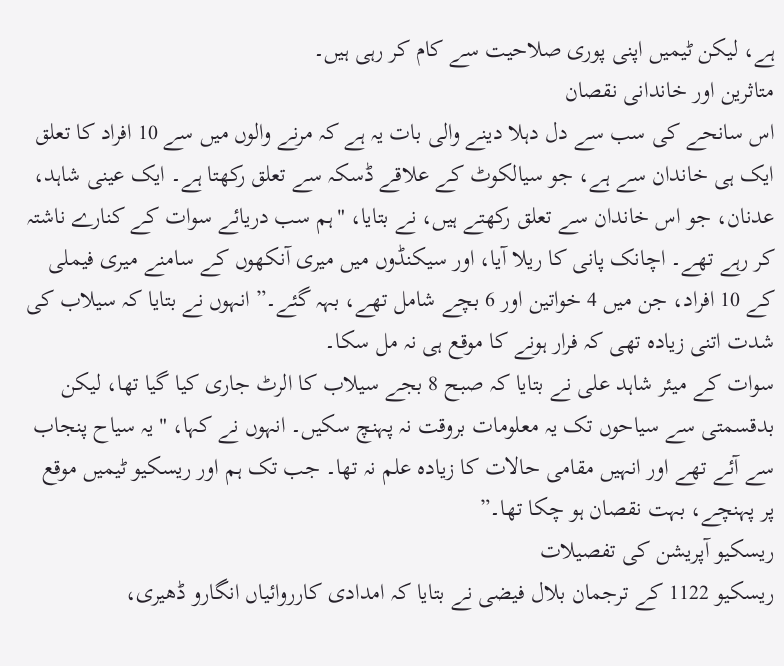ہے، لیکن ٹیمیں اپنی پوری صلاحیت سے کام کر رہی ہیں۔
متاثرین اور خاندانی نقصان
اس سانحے کی سب سے دل دہلا دینے والی بات یہ ہے کہ مرنے والوں میں سے 10 افراد کا تعلق ایک ہی خاندان سے ہے، جو سیالکوٹ کے علاقے ڈسکہ سے تعلق رکھتا ہے۔ ایک عینی شاہد، عدنان، جو اس خاندان سے تعلق رکھتے ہیں، نے بتایا، "ہم سب دریائے سوات کے کنارے ناشتہ کر رہے تھے۔ اچانک پانی کا ریلا آیا، اور سیکنڈوں میں میری آنکھوں کے سامنے میری فیملی کے 10 افراد، جن میں 4 خواتین اور 6 بچے شامل تھے، بہہ گئے۔” انہوں نے بتایا کہ سیلاب کی شدت اتنی زیادہ تھی کہ فرار ہونے کا موقع ہی نہ مل سکا۔
سوات کے میئر شاہد علی نے بتایا کہ صبح 8 بجے سیلاب کا الرٹ جاری کیا گیا تھا، لیکن بدقسمتی سے سیاحوں تک یہ معلومات بروقت نہ پہنچ سکیں۔ انہوں نے کہا، "یہ سیاح پنجاب سے آئے تھے اور انہیں مقامی حالات کا زیادہ علم نہ تھا۔ جب تک ہم اور ریسکیو ٹیمیں موقع پر پہنچے، بہت نقصان ہو چکا تھا۔”
ریسکیو آپریشن کی تفصیلات
ریسکیو 1122 کے ترجمان بلال فیضی نے بتایا کہ امدادی کارروائیاں انگارو ڈھیری،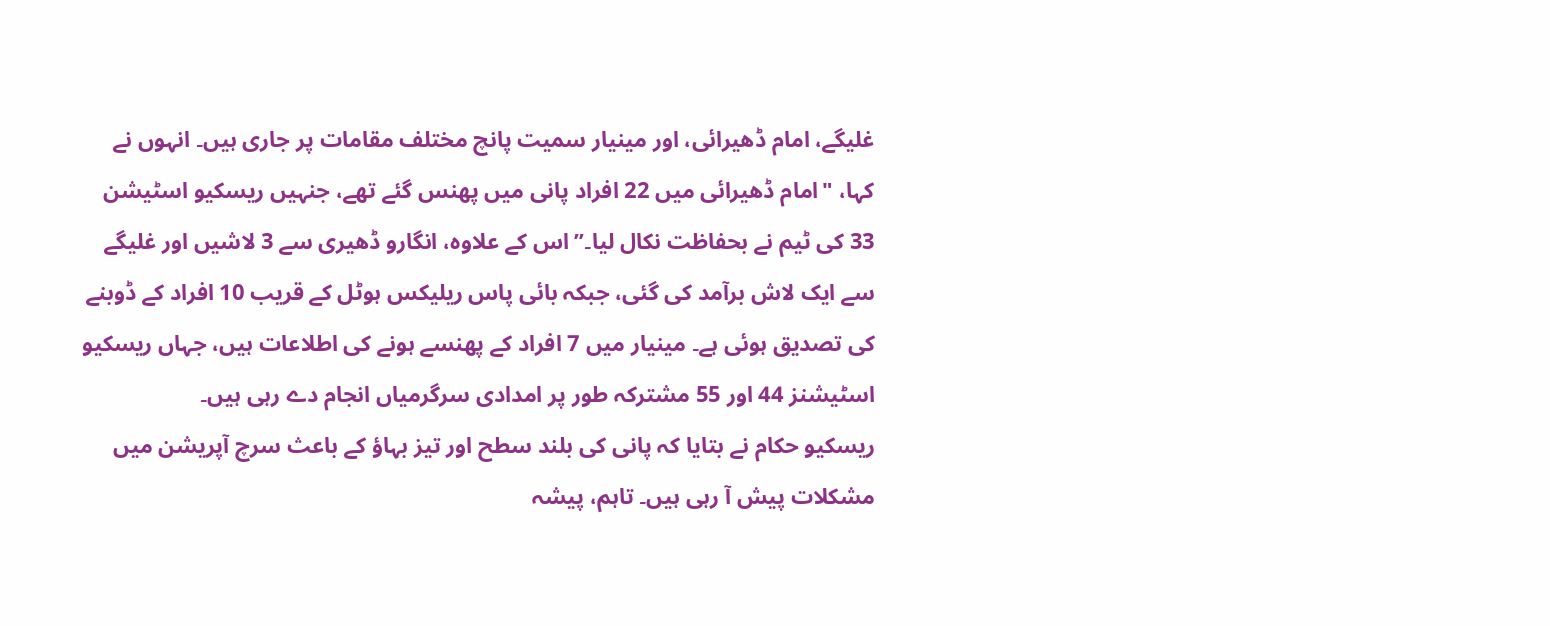غلیگے، امام ڈھیرائی، اور مینیار سمیت پانچ مختلف مقامات پر جاری ہیں۔ انہوں نے کہا، "امام ڈھیرائی میں 22 افراد پانی میں پھنس گئے تھے، جنہیں ریسکیو اسٹیشن 33 کی ٹیم نے بحفاظت نکال لیا۔” اس کے علاوہ، انگارو ڈھیری سے 3 لاشیں اور غلیگے سے ایک لاش برآمد کی گئی، جبکہ بائی پاس ریلیکس ہوٹل کے قریب 10 افراد کے ڈوبنے کی تصدیق ہوئی ہے۔ مینیار میں 7 افراد کے پھنسے ہونے کی اطلاعات ہیں، جہاں ریسکیو اسٹیشنز 44 اور 55 مشترکہ طور پر امدادی سرگرمیاں انجام دے رہی ہیں۔
ریسکیو حکام نے بتایا کہ پانی کی بلند سطح اور تیز بہاؤ کے باعث سرچ آپریشن میں مشکلات پیش آ رہی ہیں۔ تاہم، پیشہ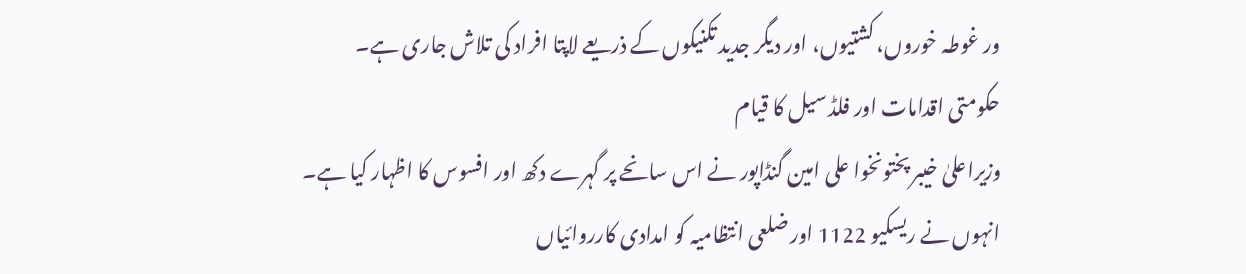ور غوطہ خوروں، کشتیوں، اور دیگر جدید تکنیکوں کے ذریعے لاپتا افراد کی تلاش جاری ہے۔
حکومتی اقدامات اور فلڈ سیل کا قیام
وزیراعلیٰ خیبر پختونخوا علی امین گنڈاپور نے اس سانحے پر گہرے دکھ اور افسوس کا اظہار کیا ہے۔ انہوں نے ریسکیو 1122 اور ضلعی انتظامیہ کو امدادی کارروائیاں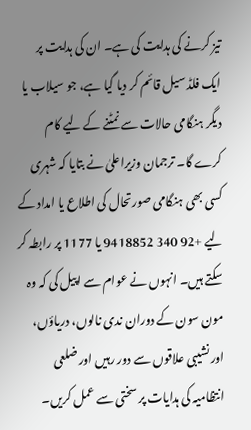تیز کرنے کی ہدایت کی ہے۔ ان کی ہدایت پر ایک فلڈ سیل قائم کر دیا گیا ہے، جو سیلاب یا دیگر ہنگامی حالات سے نمٹنے کے لیے کام کرے گا۔ ترجمان وزیراعلیٰ نے بتایا کہ شہری کسی بھی ہنگامی صورتحال کی اطلاع یا امداد کے لیے +92 340 9418852 یا 1177 پر رابطہ کر سکتے ہیں۔ انہوں نے عوام سے اپیل کی کہ وہ مون سون کے دوران ندی نالوں، دریاؤں، اور نشیبی علاقوں سے دور رہیں اور ضلعی انتظامیہ کی ہدایات پر سختی سے عمل کریں۔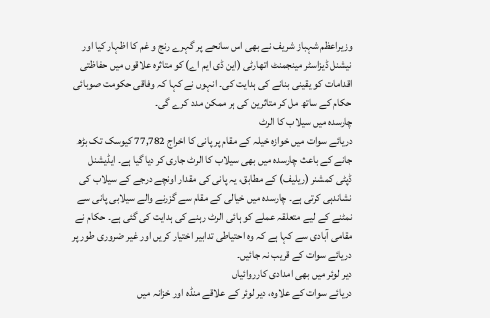وزیراعظم شہباز شریف نے بھی اس سانحے پر گہرے رنج و غم کا اظہار کیا اور نیشنل ڈیزاسٹر مینجمنٹ اتھارٹی (این ڈی ایم اے) کو متاثرہ علاقوں میں حفاظتی اقدامات کو یقینی بنانے کی ہدایت کی۔ انہوں نے کہا کہ وفاقی حکومت صوبائی حکام کے ساتھ مل کر متاثرین کی ہر ممکن مدد کرے گی۔
چارسدہ میں سیلاب کا الرٹ
دریائے سوات میں خوازہ خیلہ کے مقام پر پانی کا اخراج 77,782 کیوسک تک بڑھ جانے کے باعث چارسدہ میں بھی سیلاب کا الرٹ جاری کر دیا گیا ہے۔ ایڈیشنل ڈپٹی کمشنر (ریلیف) کے مطابق، یہ پانی کی مقدار اونچے درجے کے سیلاب کی نشاندہی کرتی ہے۔ چارسدہ میں خیالی کے مقام سے گزرنے والے سیلابی پانی سے نمٹنے کے لیے متعلقہ عملے کو ہائی الرٹ رہنے کی ہدایت کی گئی ہے۔ حکام نے مقامی آبادی سے کہا ہے کہ وہ احتیاطی تدابیر اختیار کریں اور غیر ضروری طور پر دریائے سوات کے قریب نہ جائیں۔
دیر لوئر میں بھی امدادی کارروائیاں
دریائے سوات کے علاوہ، دیر لوئر کے علاقے منڈہ اور خزانہ میں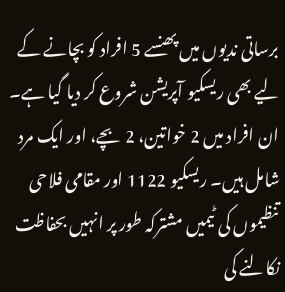برساتی ندیوں میں پھنسے 5 افراد کو بچانے کے لیے بھی ریسکیو آپریشن شروع کر دیا گیا ہے۔ ان افراد میں 2 خواتین، 2 بچے، اور ایک مرد شامل ہیں۔ ریسکیو 1122 اور مقامی فلاحی تنظیموں کی ٹیمیں مشترکہ طور پر انہیں بحفاظت نکالنے کی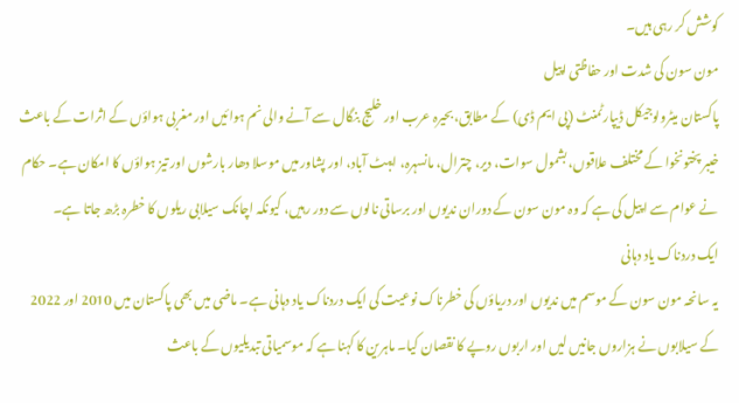کوشش کر رہی ہیں۔
مون سون کی شدت اور حفاظتی اپیل
پاکستان میٹرولوجیکل ڈیپارٹمنٹ (پی ایم ڈی) کے مطابق، بحیرہ عرب اور خلیج بنگال سے آنے والی نم ہوائیں اور مغربی ہواؤں کے اثرات کے باعث خیبر پختونخوا کے مختلف علاقوں، بشمول سوات، دیر، چترال، مانسہرہ، ایبٹ آباد، اور پشاور میں موسلا دھار بارشوں اور تیز ہواؤں کا امکان ہے۔ حکام نے عوام سے اپیل کی ہے کہ وہ مون سون کے دوران ندیوں اور برساتی نالوں سے دور رہیں، کیونکہ اچانک سیلابی ریلوں کا خطرہ بڑھ جاتا ہے۔
ایک دردناک یاد دہانی
یہ سانحہ مون سون کے موسم میں ندیوں اور دریاؤں کی خطرناک نوعیت کی ایک دردناک یاد دہانی ہے۔ ماضی میں بھی پاکستان میں 2010 اور 2022 کے سیلابوں نے ہزاروں جانیں لیں اور اربوں روپے کا نقصان کیا۔ ماہرین کا کہنا ہے کہ موسمیاتی تبدیلیوں کے باعث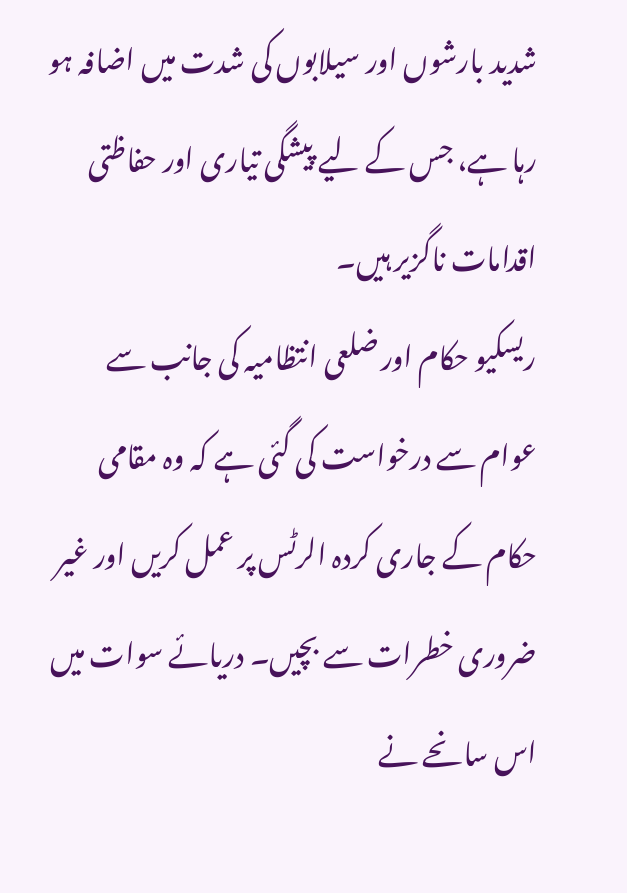شدید بارشوں اور سیلابوں کی شدت میں اضافہ ہو رہا ہے، جس کے لیے پیشگی تیاری اور حفاظتی اقدامات ناگزیر ہیں۔
ریسکیو حکام اور ضلعی انتظامیہ کی جانب سے عوام سے درخواست کی گئی ہے کہ وہ مقامی حکام کے جاری کردہ الرٹس پر عمل کریں اور غیر ضروری خطرات سے بچیں۔ دریائے سوات میں اس سانحے نے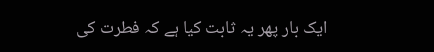ایک بار پھر یہ ثابت کیا ہے کہ فطرت کی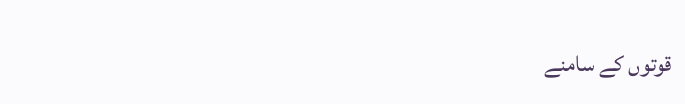قوتوں کے سامنے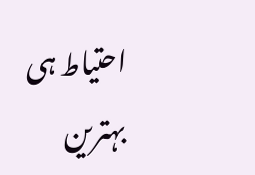احتیاط ہی بہترین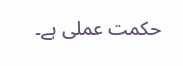حکمت عملی ہے۔